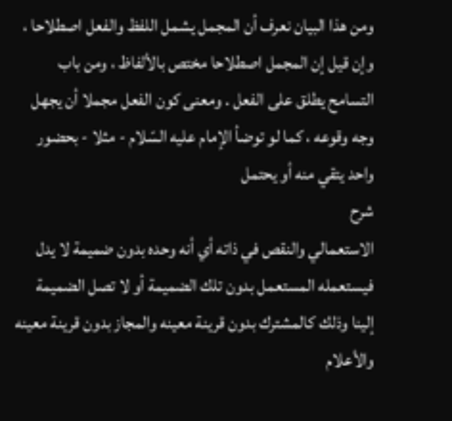ومن هذا البيان نعرف أن المجمل يشمل اللفظ والفعل اصطلاحا ، وإن قيل إن المجمل اصطلاحا مختص بالألفاظ ، ومن باب التسامح يطلق على الفعل . ومعنى كون الفعل مجملا أن يجهل وجه وقوعه ، كما لو توضأ الإمام عليه السّلام - مثلا - بحضور واحد يتقي منه أو يحتمل
شرح
الاستعمالي والنقص في ذاته أي أنه وحده بدون ضميمة لا يدل فيستعمله المستعمل بدون تلك الضميمة أو لا تصل الضميمة إلينا وذلك كالمشترك بدون قرينة معينه والمجاز بدون قرينة معينه والأعلام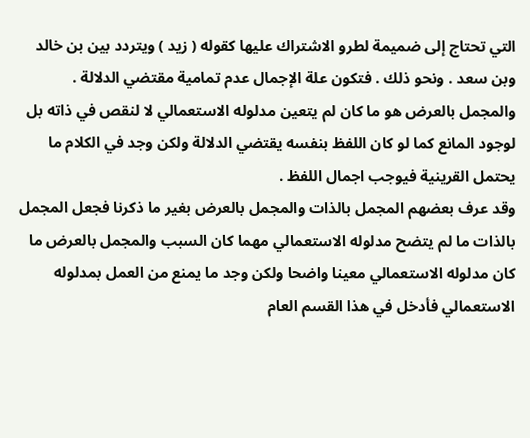التي تحتاج إلى ضميمة لطرو الاشتراك عليها كقوله ( زيد ) ويتردد بين بن خالد وبن سعد . ونحو ذلك . فتكون علة الإجمال عدم تمامية مقتضي الدلالة .
والمجمل بالعرض هو ما كان لم يتعين مدلوله الاستعمالي لا لنقص في ذاته بل لوجود المانع كما لو كان اللفظ بنفسه يقتضي الدلالة ولكن وجد في الكلام ما يحتمل القرينية فيوجب اجمال اللفظ .
وقد عرف بعضهم المجمل بالذات والمجمل بالعرض بغير ما ذكرنا فجعل المجمل بالذات ما لم يتضح مدلوله الاستعمالي مهما كان السبب والمجمل بالعرض ما كان مدلوله الاستعمالي معينا واضحا ولكن وجد ما يمنع من العمل بمدلوله الاستعمالي فأدخل في هذا القسم العام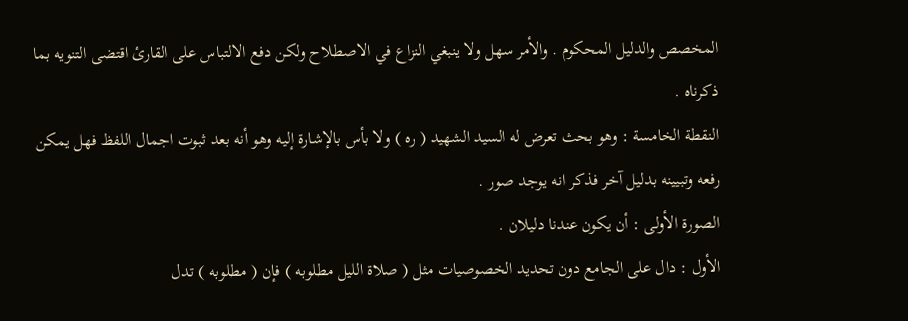المخصص والدليل المحكوم . والأمر سهل ولا ينبغي النزاع في الاصطلاح ولكن دفع الالتباس على القارئ اقتضى التنويه بما ذكرناه .
النقطة الخامسة : وهو بحث تعرض له السيد الشهيد ( ره ) ولا بأس بالإشارة إليه وهو أنه بعد ثبوت اجمال اللفظ فهل يمكن رفعه وتبيينه بدليل آخر فذكر انه يوجد صور .
الصورة الأولى : أن يكون عندنا دليلان .
الأول : دال على الجامع دون تحديد الخصوصيات مثل ( صلاة الليل مطلوبه ) فإن ( مطلوبه ) تدل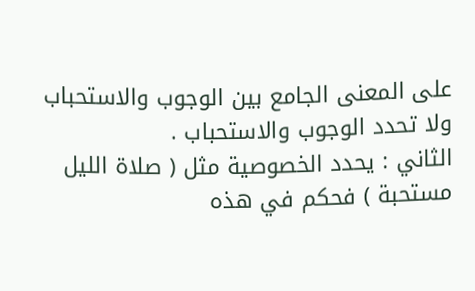على المعنى الجامع بين الوجوب والاستحباب ولا تحدد الوجوب والاستحباب .
الثاني : يحدد الخصوصية مثل ( صلاة الليل مستحبة ) فحكم في هذه